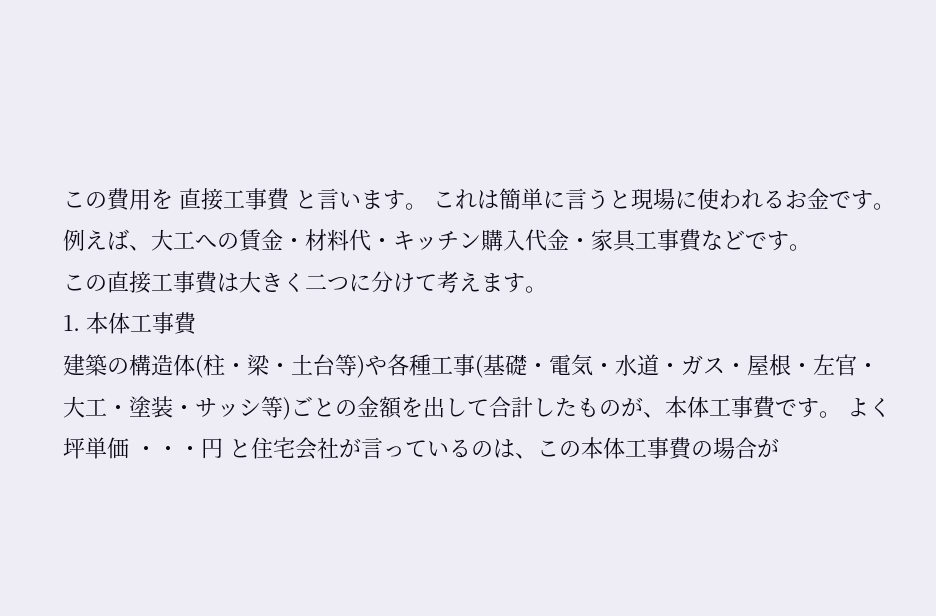この費用を 直接工事費 と言います。 これは簡単に言うと現場に使われるお金です。例えば、大工への賃金・材料代・キッチン購入代金・家具工事費などです。
この直接工事費は大きく二つに分けて考えます。
1. 本体工事費
建築の構造体(柱・梁・土台等)や各種工事(基礎・電気・水道・ガス・屋根・左官・大工・塗装・サッシ等)ごとの金額を出して合計したものが、本体工事費です。 よく坪単価 ・・・円 と住宅会社が言っているのは、この本体工事費の場合が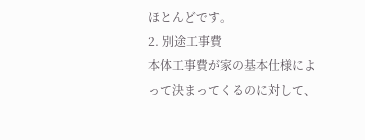ほとんどです。
2. 別途工事費
本体工事費が家の基本仕様によって決まってくるのに対して、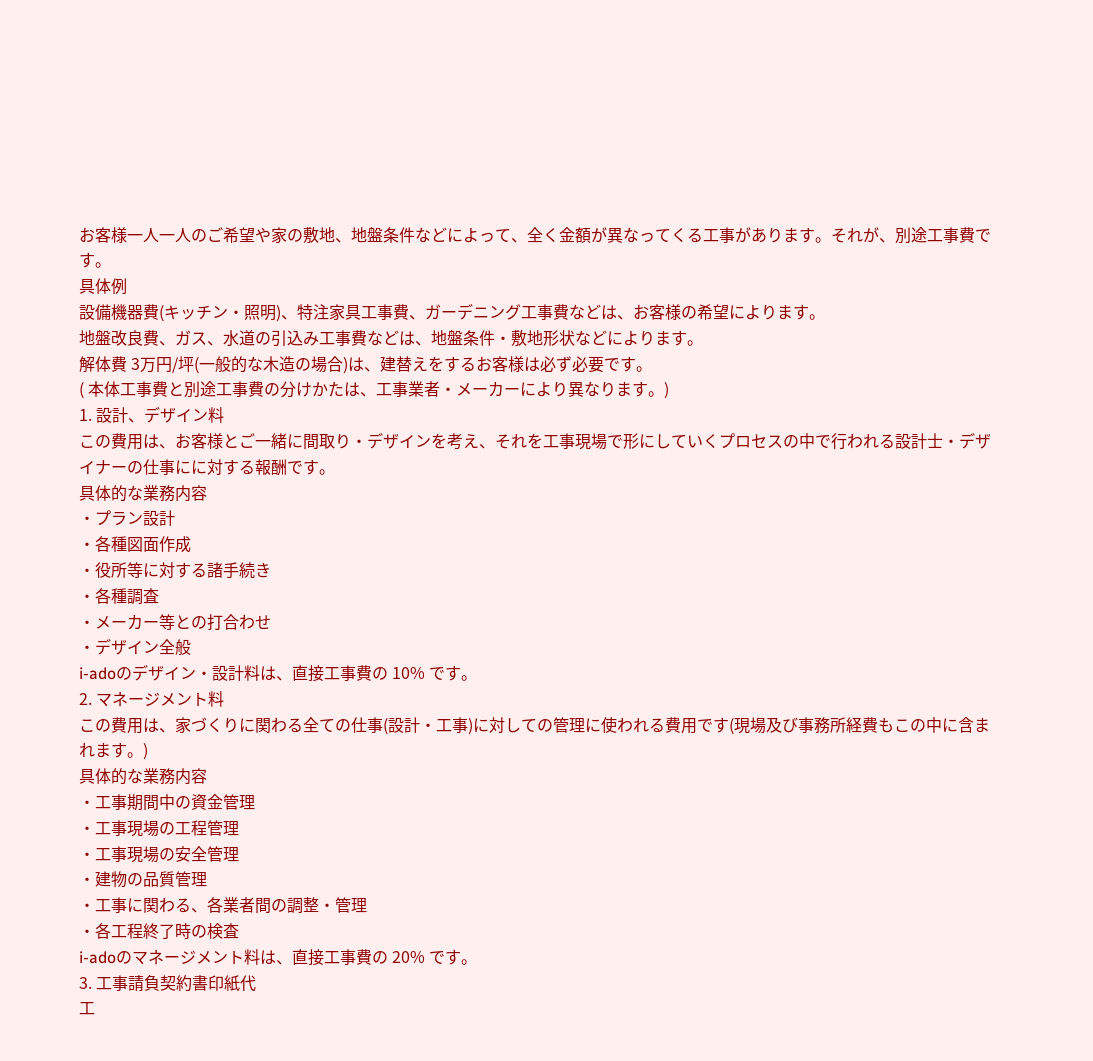お客様一人一人のご希望や家の敷地、地盤条件などによって、全く金額が異なってくる工事があります。それが、別途工事費です。
具体例
設備機器費(キッチン・照明)、特注家具工事費、ガーデニング工事費などは、お客様の希望によります。
地盤改良費、ガス、水道の引込み工事費などは、地盤条件・敷地形状などによります。
解体費 3万円/坪(一般的な木造の場合)は、建替えをするお客様は必ず必要です。
( 本体工事費と別途工事費の分けかたは、工事業者・メーカーにより異なります。)
1. 設計、デザイン料
この費用は、お客様とご一緒に間取り・デザインを考え、それを工事現場で形にしていくプロセスの中で行われる設計士・デザイナーの仕事にに対する報酬です。
具体的な業務内容
・プラン設計
・各種図面作成
・役所等に対する諸手続き
・各種調査
・メーカー等との打合わせ
・デザイン全般
i-adoのデザイン・設計料は、直接工事費の 10% です。
2. マネージメント料
この費用は、家づくりに関わる全ての仕事(設計・工事)に対しての管理に使われる費用です(現場及び事務所経費もこの中に含まれます。)
具体的な業務内容
・工事期間中の資金管理
・工事現場の工程管理
・工事現場の安全管理
・建物の品質管理
・工事に関わる、各業者間の調整・管理
・各工程終了時の検査
i-adoのマネージメント料は、直接工事費の 20% です。
3. 工事請負契約書印紙代
工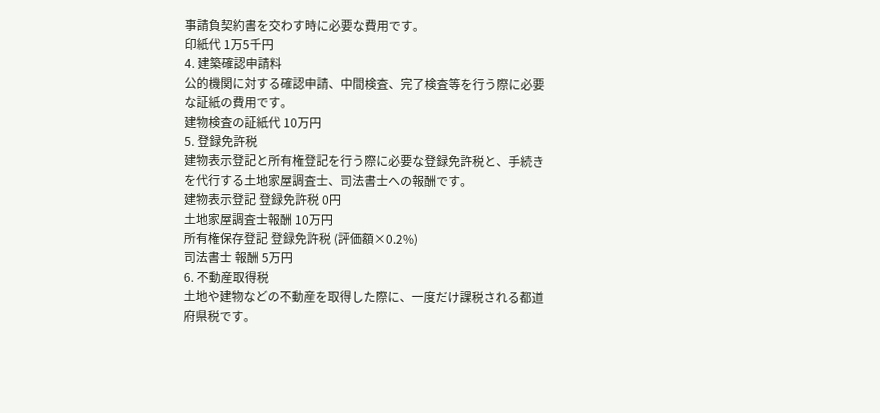事請負契約書を交わす時に必要な費用です。
印紙代 1万5千円
4. 建築確認申請料
公的機関に対する確認申請、中間検査、完了検査等を行う際に必要な証紙の費用です。
建物検査の証紙代 10万円
5. 登録免許税
建物表示登記と所有権登記を行う際に必要な登録免許税と、手続きを代行する土地家屋調査士、司法書士への報酬です。
建物表示登記 登録免許税 0円
土地家屋調査士報酬 10万円
所有権保存登記 登録免許税 (評価額×0.2%)
司法書士 報酬 5万円
6. 不動産取得税
土地や建物などの不動産を取得した際に、一度だけ課税される都道府県税です。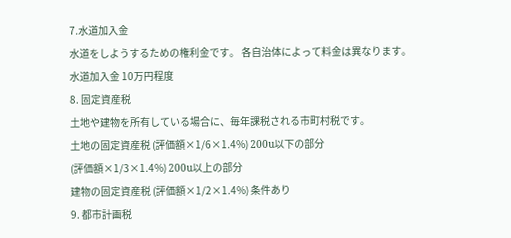7.水道加入金
水道をしようするための権利金です。 各自治体によって料金は異なります。
水道加入金 10万円程度
8. 固定資産税
土地や建物を所有している場合に、毎年課税される市町村税です。
土地の固定資産税 (評価額×1/6×1.4%) 200u以下の部分
(評価額×1/3×1.4%) 200u以上の部分
建物の固定資産税 (評価額×1/2×1.4%) 条件あり
9. 都市計画税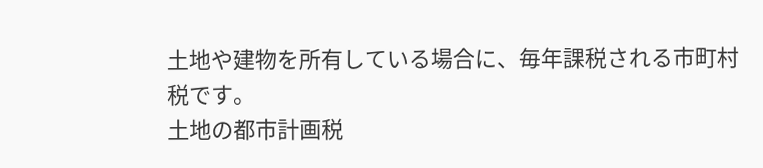土地や建物を所有している場合に、毎年課税される市町村税です。
土地の都市計画税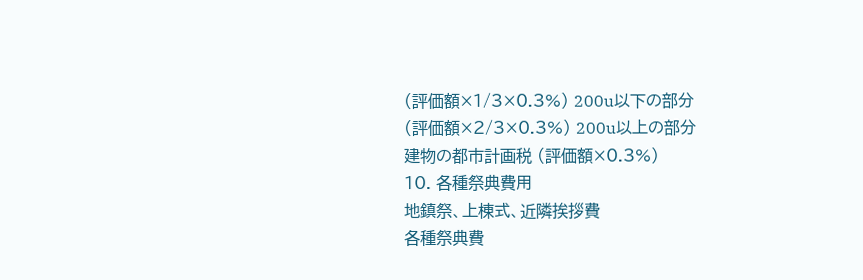(評価額×1/3×0.3%) 200u以下の部分
(評価額×2/3×0.3%) 200u以上の部分
建物の都市計画税 (評価額×0.3%)
10. 各種祭典費用
地鎮祭、上棟式、近隣挨拶費
各種祭典費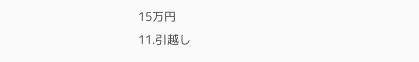15万円
11.引越し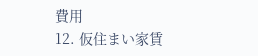費用
12. 仮住まい家賃